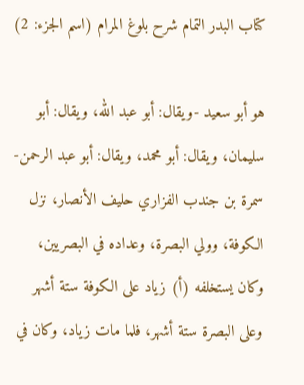كتاب البدر التمام شرح بلوغ المرام (اسم الجزء: 2)

هو أبو سعيد -ويقال: أبو عبد الله، ويقال: أبو سليمان، ويقال: أبو محمد، ويقال: أبو عبد الرحمن- سمرة بن جندب الفزاري حليف الأنصار، نزل الكوفة، وولي البصرة، وعداده في البصريين، وكان يستخلفه (أ) زياد على الكوفة ستة أشهر وعلى البصرة ستة أشهر، فلما مات زياد، وكان في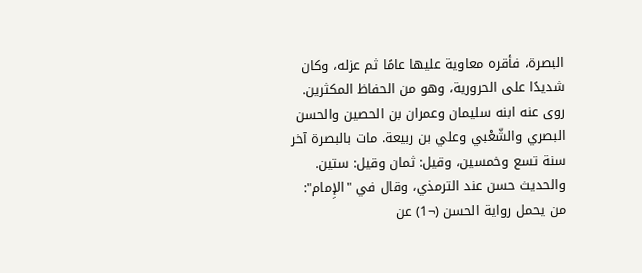البصرة، فأقره معاوية عليها عامًا ثم عزله، وكان شديدًا على الحرورية، وهو من الحفاظ المكثرين. روى عنه ابنه سليمان وعمران بن الحصين والحسن البصري والشّعْبي وعلي بن ربيعة. مات بالبصرة آخر سنة تسع وخمسين، وقيل: ثمان وقيل: ستين.
والحديث حسن عند الترمذي، وقال في "الإِمام": من يحمل رواية الحسن (¬1) عن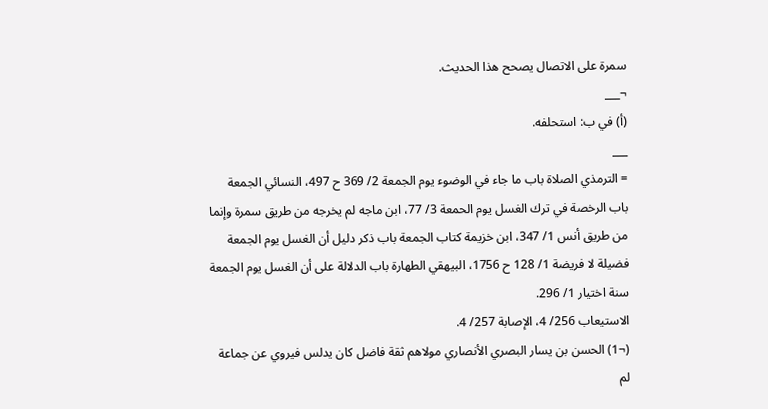سمرة على الاتصال يصحح هذا الحديث.
¬___
(أ) في ب: استحلفه.
___
= الترمذي الصلاة باب ما جاء في الوضوء يوم الجمعة 2/ 369 ح 497، النسائي الجمعة باب الرخصة في ترك الغسل يوم الحمعة 3/ 77، ابن ماجه لم يخرجه من طريق سمرة وإنما من طريق أنس 1/ 347، ابن خزيمة كتاب الجمعة باب ذكر دليل أن الغسل يوم الجمعة فضيلة لا فريضة 1/ 128 ح 1756، البيهقي الطهارة باب الدلالة على أن الغسل يوم الجمعة سنة اختيار 1/ 296.
الاستيعاب 256/ 4، الإصابة 257/ 4.
(¬1) الحسن بن يسار البصري الأنصاري مولاهم ثقة فاضل كان يدلس فيروي عن جماعة لم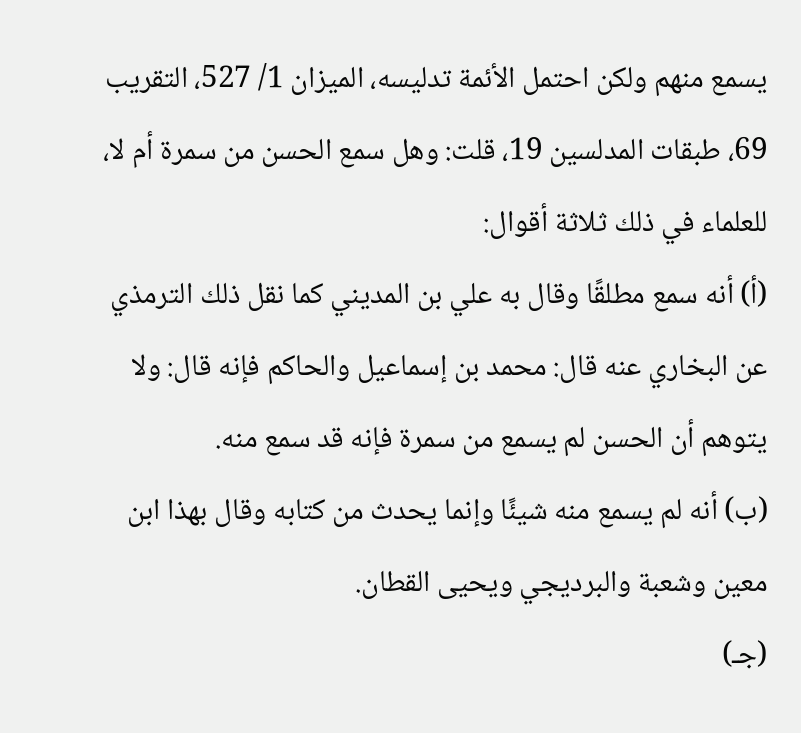يسمع منهم ولكن احتمل الأئمة تدليسه، الميزان 1/ 527، التقريب 69، طبقات المدلسين 19، قلت: وهل سمع الحسن من سمرة أم لا، للعلماء في ذلك ثلاثة أقوال:
(أ) أنه سمع مطلقًا وقال به علي بن المديني كما نقل ذلك الترمذي عن البخاري عنه قال: محمد بن إسماعيل والحاكم فإنه قال: ولا يتوهم أن الحسن لم يسمع من سمرة فإنه قد سمع منه.
(ب) أنه لم يسمع منه شيئًا وإنما يحدث من كتابه وقال بهذا ابن معين وشعبة والبرديجي ويحيى القطان.
(جـ)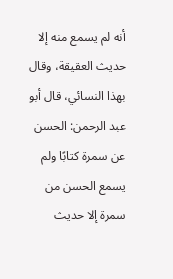أنه لم يسمع منه إلا حديث العقيقة، وقال بهذا النسائي، قال أبو عبد الرحمن: الحسن عن سمرة كتابًا ولم يسمع الحسن من سمرة إلا حديث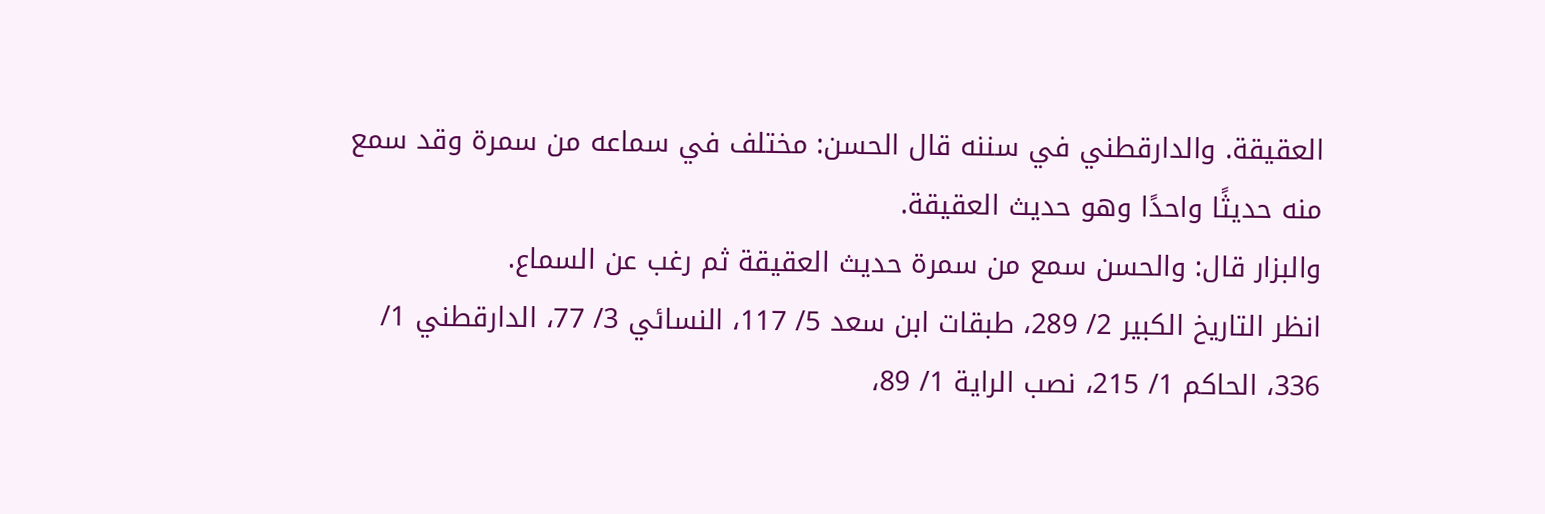العقيقة. والدارقطني في سننه قال الحسن: مختلف في سماعه من سمرة وقد سمع منه حديثًا واحدًا وهو حديث العقيقة.
والبزار قال: والحسن سمع من سمرة حديث العقيقة ثم رغب عن السماع.
انظر التاريخ الكبير 2/ 289، طبقات ابن سعد 5/ 117، النسائي 3/ 77، الدارقطني 1/ 336، الحاكم 1/ 215، نصب الراية 1/ 89،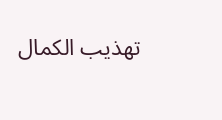تهذيب الكمال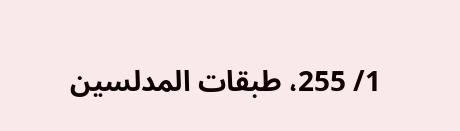1/ 255، طبقات المدلسين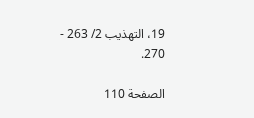19، التهذيب 2/ 263 - 270.

الصفحة 110